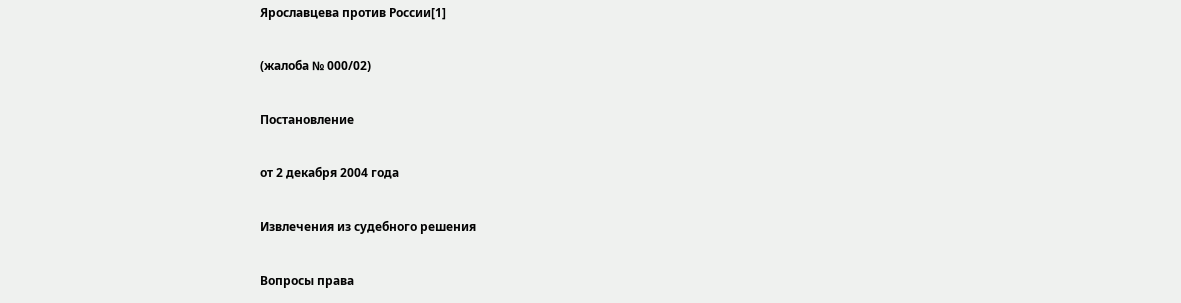Ярославцева против России[1]

(жалоба № 000/02)

Постановление

от 2 декабря 2004 года

Извлечения из судебного решения

Вопросы права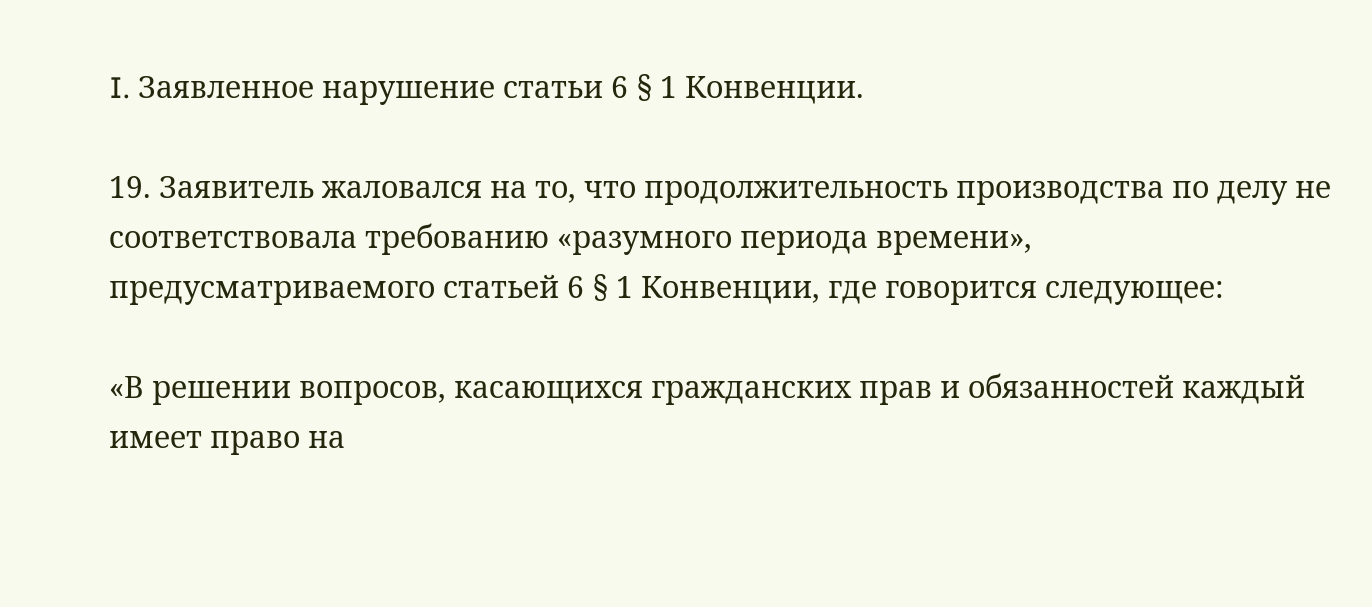I. Заявленное нарушение статьи 6 § 1 Конвенции.

19. Заявитель жаловался на то, что продолжительность производства по делу не соответствовала требованию «разумного периода времени», предусматриваемого статьей 6 § 1 Конвенции, где говорится следующее:

«В решении вопросов, касающихся гражданских прав и обязанностей каждый имеет право на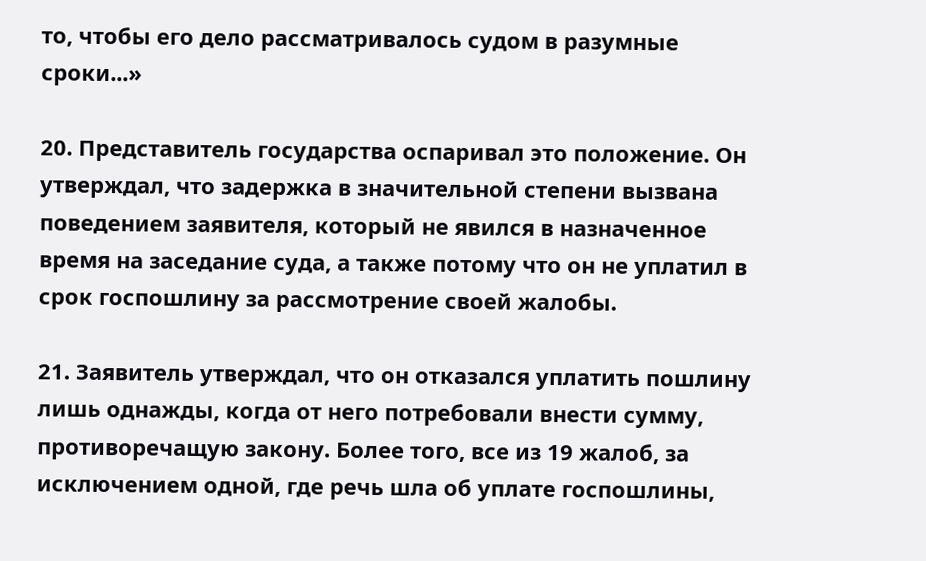то, чтобы его дело рассматривалось судом в разумные сроки...»

20. Представитель государства оспаривал это положение. Он утверждал, что задержка в значительной степени вызвана поведением заявителя, который не явился в назначенное время на заседание суда, а также потому что он не уплатил в срок госпошлину за рассмотрение своей жалобы.

21. Заявитель утверждал, что он отказался уплатить пошлину лишь однажды, когда от него потребовали внести сумму, противоречащую закону. Более того, все из 19 жалоб, за исключением одной, где речь шла об уплате госпошлины,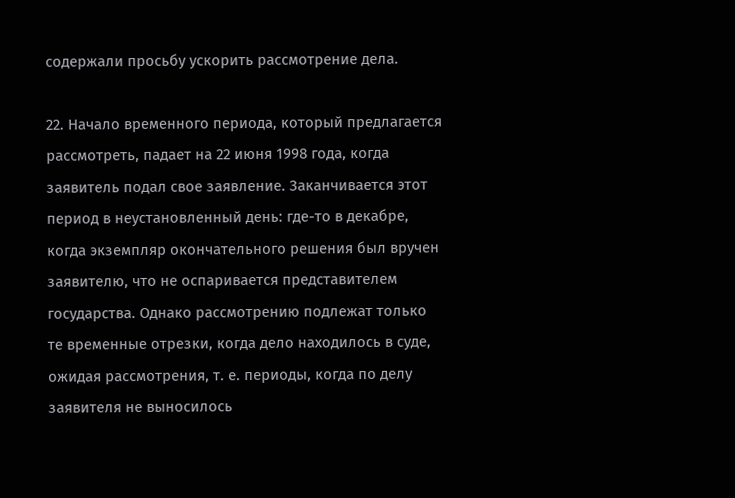содержали просьбу ускорить рассмотрение дела.

22. Начало временного периода, который предлагается рассмотреть, падает на 22 июня 1998 года, когда заявитель подал свое заявление. Заканчивается этот период в неустановленный день: где-то в декабре, когда экземпляр окончательного решения был вручен заявителю, что не оспаривается представителем государства. Однако рассмотрению подлежат только те временные отрезки, когда дело находилось в суде, ожидая рассмотрения, т. е. периоды, когда по делу заявителя не выносилось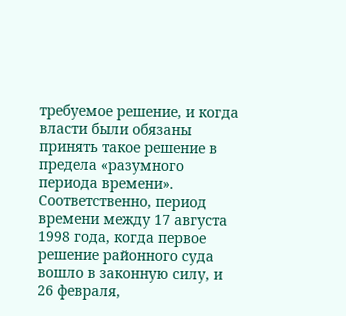требуемое решение, и когда власти были обязаны принять такое решение в предела «разумного периода времени». Соответственно, период времени между 17 августа 1998 года, когда первое решение районного суда вошло в законную силу, и 26 февраля,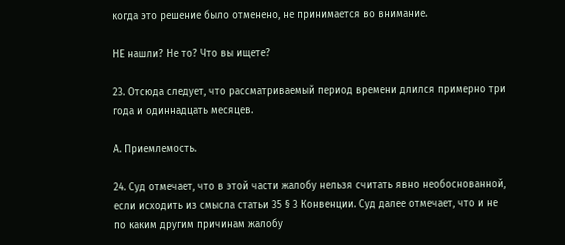когда это решение было отменено, не принимается во внимание.

НЕ нашли? Не то? Что вы ищете?

23. Отсюда следует, что рассматриваемый период времени длился примерно три года и одиннадцать месяцев.

А. Приемлемость.

24. Суд отмечает, что в этой части жалобу нельзя считать явно необоснованной, если исходить из смысла статьи 35 § 3 Конвенции. Суд далее отмечает, что и не по каким другим причинам жалобу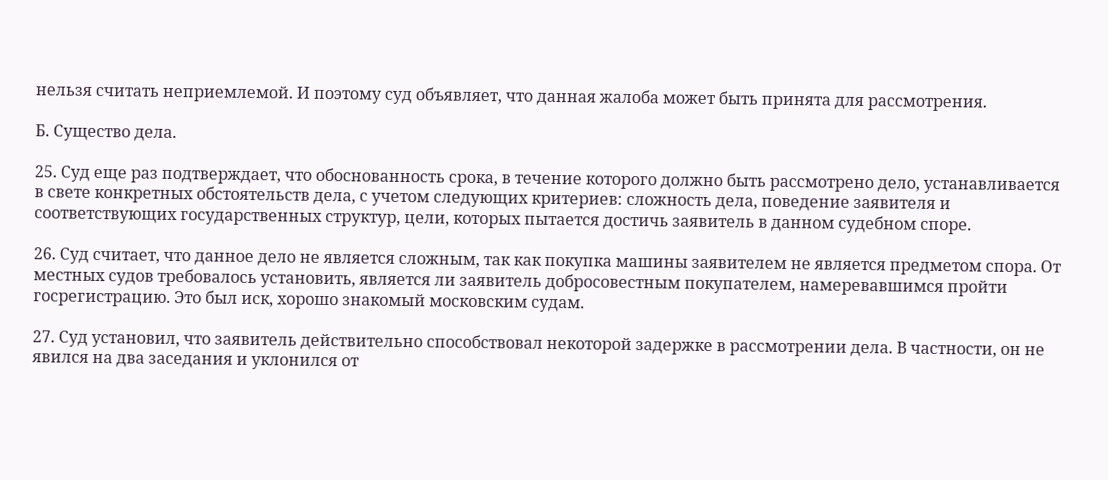нельзя считать неприемлемой. И поэтому суд объявляет, что данная жалоба может быть принята для рассмотрения.

Б. Существо дела.

25. Суд еще раз подтверждает, что обоснованность срока, в течение которого должно быть рассмотрено дело, устанавливается в свете конкретных обстоятельств дела, с учетом следующих критериев: сложность дела, поведение заявителя и соответствующих государственных структур, цели, которых пытается достичь заявитель в данном судебном споре.

26. Суд считает, что данное дело не является сложным, так как покупка машины заявителем не является предметом спора. От местных судов требовалось установить, является ли заявитель добросовестным покупателем, намеревавшимся пройти госрегистрацию. Это был иск, хорошо знакомый московским судам.

27. Суд установил, что заявитель действительно способствовал некоторой задержке в рассмотрении дела. В частности, он не явился на два заседания и уклонился от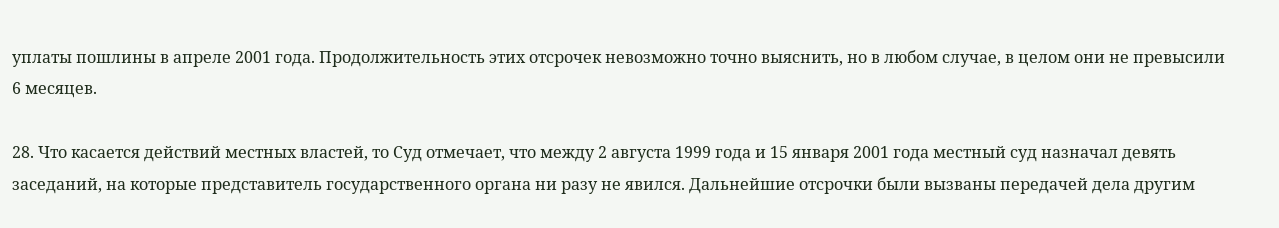уплаты пошлины в апреле 2001 года. Продолжительность этих отсрочек невозможно точно выяснить, но в любом случае, в целом они не превысили 6 месяцев.

28. Что касается действий местных властей, то Суд отмечает, что между 2 августа 1999 года и 15 января 2001 года местный суд назначал девять заседаний, на которые представитель государственного органа ни разу не явился. Дальнейшие отсрочки были вызваны передачей дела другим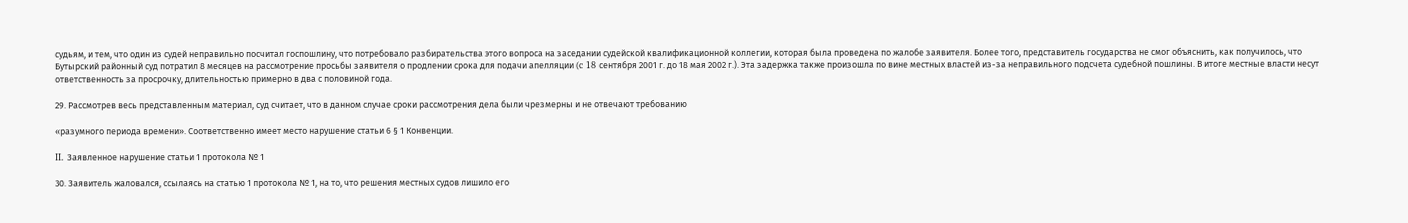судьям, и тем, что один из судей неправильно посчитал госпошлину, что потребовало разбирательства этого вопроса на заседании судейской квалификационной коллегии, которая была проведена по жалобе заявителя. Более того, представитель государства не смог объяснить, как получилось, что Бутырский районный суд потратил 8 месяцев на рассмотрение просьбы заявителя о продлении срока для подачи апелляции (c 18 сентября 2001 г. до 18 мая 2002 г.). Эта задержка также произошла по вине местных властей из-за неправильного подсчета судебной пошлины. В итоге местные власти несут ответственность за просрочку, длительностью примерно в два с половиной года.

29. Рассмотрев весь представленным материал, суд считает, что в данном случае сроки рассмотрения дела были чрезмерны и не отвечают требованию

«разумного периода времени». Соответственно имеет место нарушение статьи 6 § 1 Конвенции.

II. Заявленное нарушение статьи 1 протокола № 1

30. Заявитель жаловался, ссылаясь на статью 1 протокола № 1, на то, что решения местных судов лишило его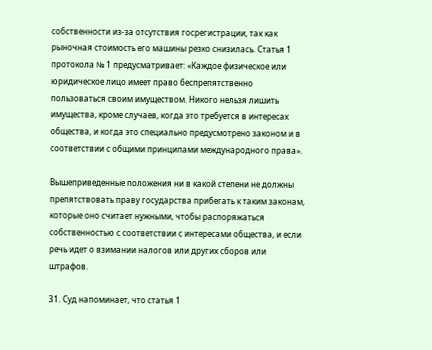собственности из-за отсутствия госрегистрации, так как рыночная стоимость его машины резко снизилась. Статья 1 протокола № 1 предусматривает: «Каждое физическое или юридическое лицо имеет право беспрепятственно пользоваться своим имуществом. Никого нельзя лишить имущества, кроме случаев, когда это требуется в интересах общества, и когда это специально предусмотрено законом и в соответствии с общими принципами международного права».

Вышеприведенные положения ни в какой степени не должны препятствовать праву государства прибегать к таким законам, которые оно считает нужными, чтобы распоряжаться собственностью с соответствии с интересами общества, и если речь идет о взимании налогов или других сборов или штрафов.

31. Суд напоминает, что статья 1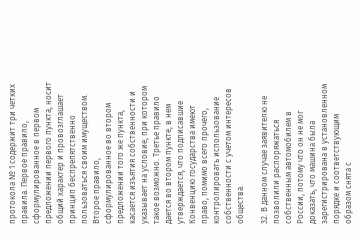протокола № 1 содержит три четких правила. Первое правило, сформулированное в первом предложении первого пункта, носит общий характер и провозглашает принцип беспрепятственно пользоваться своим имуществом. Второе правило, сформулированное во втором предложении того же пункта, касается изъятия собственности и указывает на условие, при котором такое возможно. Третье правило дается во втором пункте, в нем утверждается, что подписавшие Конвенцию государства имеют право, помимо всего прочего, контролировать использование собственности с учетом интересов общества.

32. В данном случае заявителю не позволили распоряжаться собственным автомобилем в России, потому что он не мог доказать, что машина была зарегистрирована в установленном порядке и соответствующим образом снята с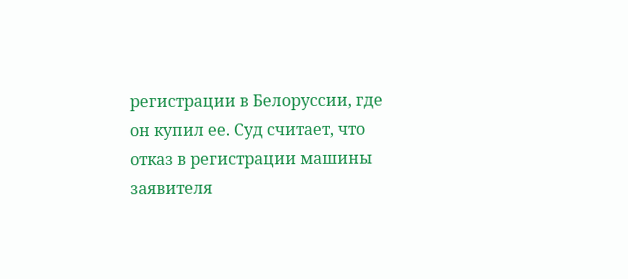регистрации в Белоруссии, где он купил ее. Суд считает, что отказ в регистрации машины заявителя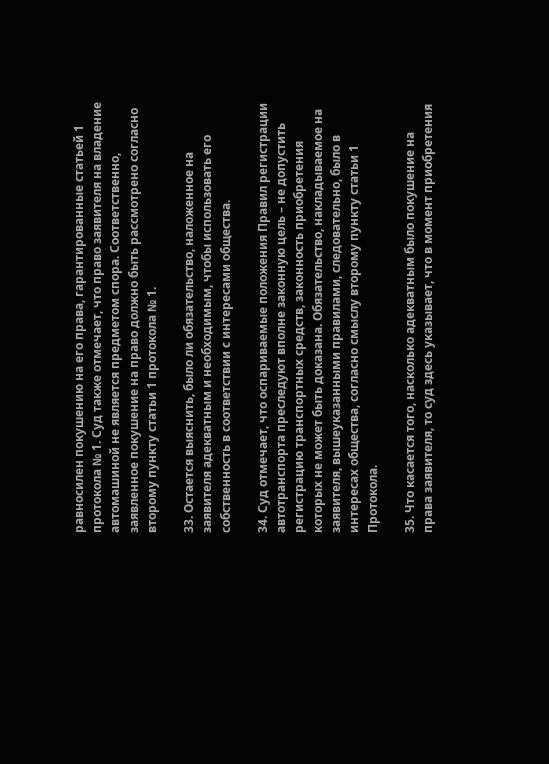равносилен покушению на его права, гарантированные статьей 1 протокола № 1. Суд также отмечает, что право заявителя на владение автомашиной не является предметом спора. Соответственно, заявленное покушение на право должно быть рассмотрено согласно второму пункту статьи 1 протокола № 1.

33. Остается выяснить, было ли обязательство, наложенное на заявителя адекватным и необходимым, чтобы использовать его собственность в соответствии с интересами общества.

34. Суд отмечает, что оспариваемые положения Правил регистрации автотранспорта преследуют вполне законную цель – не допустить регистрацию транспортных средств, законность приобретения которых не может быть доказана. Обязательство, накладываемое на заявителя, вышеуказанными правилами, следовательно, было в интересах общества, согласно смыслу второму пункту статьи 1 Протокола.

35. Что касается того, насколько адекватным было покушение на права заявителя, то суд здесь указывает, что в момент приобретения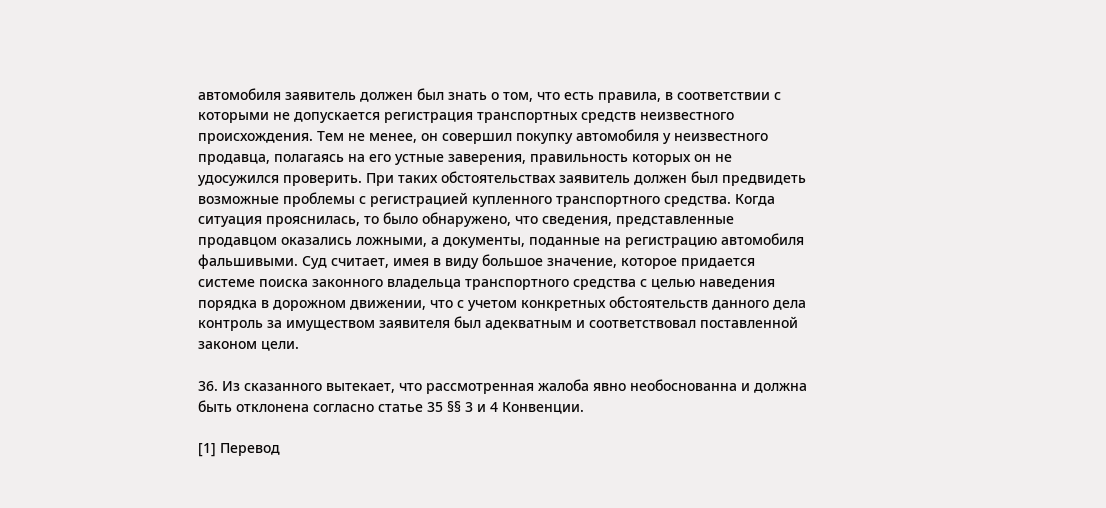автомобиля заявитель должен был знать о том, что есть правила, в соответствии с которыми не допускается регистрация транспортных средств неизвестного происхождения. Тем не менее, он совершил покупку автомобиля у неизвестного продавца, полагаясь на его устные заверения, правильность которых он не удосужился проверить. При таких обстоятельствах заявитель должен был предвидеть возможные проблемы с регистрацией купленного транспортного средства. Когда ситуация прояснилась, то было обнаружено, что сведения, представленные продавцом оказались ложными, а документы, поданные на регистрацию автомобиля фальшивыми. Суд считает, имея в виду большое значение, которое придается системе поиска законного владельца транспортного средства с целью наведения порядка в дорожном движении, что с учетом конкретных обстоятельств данного дела контроль за имуществом заявителя был адекватным и соответствовал поставленной законом цели.

36. Из сказанного вытекает, что рассмотренная жалоба явно необоснованна и должна быть отклонена согласно статье 35 §§ 3 и 4 Конвенции.

[1] Перевод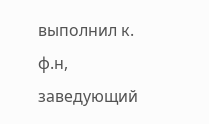выполнил к. ф.н, заведующий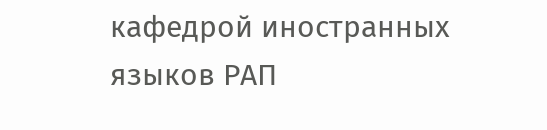кафедрой иностранных языков РАП